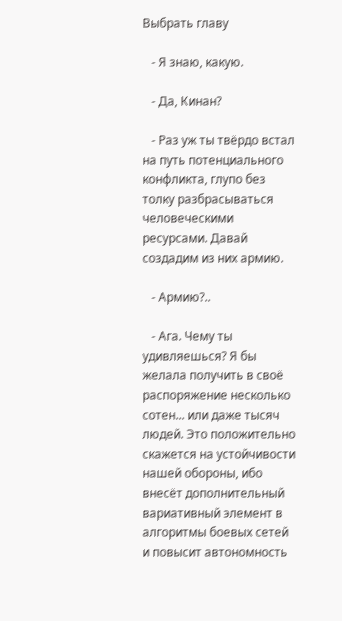Выбрать главу

   - Я знаю, какую.

   - Да, Кинан?

   - Раз уж ты твёрдо встал на путь потенциального конфликта, глупо без толку разбрасываться человеческими ресурсами. Давай создадим из них армию.

   - Армию?..

   - Ага. Чему ты удивляешься? Я бы желала получить в своё распоряжение несколько сотен... или даже тысяч людей. Это положительно скажется на устойчивости нашей обороны, ибо внесёт дополнительный вариативный элемент в алгоритмы боевых сетей и повысит автономность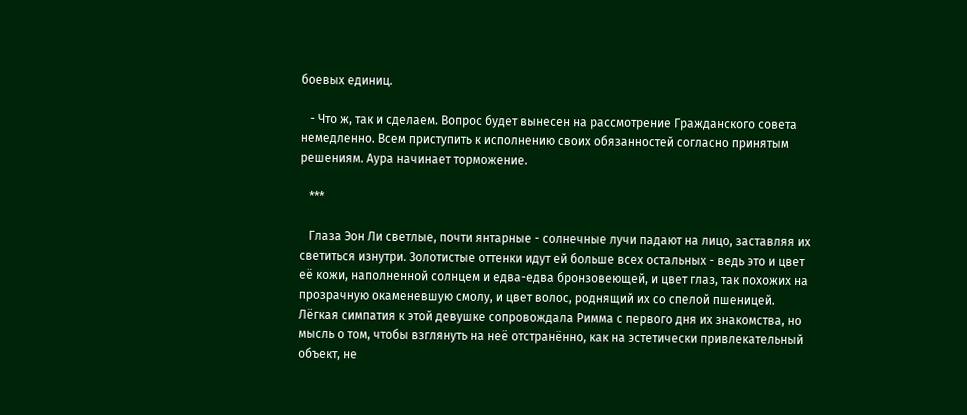боевых единиц.

   - Что ж, так и сделаем. Вопрос будет вынесен на рассмотрение Гражданского совета немедленно. Всем приступить к исполнению своих обязанностей согласно принятым решениям. Аура начинает торможение.

   ***

   Глаза Эон Ли светлые, почти янтарные - солнечные лучи падают на лицо, заставляя их светиться изнутри. Золотистые оттенки идут ей больше всех остальных - ведь это и цвет её кожи, наполненной солнцем и едва-едва бронзовеющей, и цвет глаз, так похожих на прозрачную окаменевшую смолу, и цвет волос, роднящий их со спелой пшеницей. Лёгкая симпатия к этой девушке сопровождала Римма с первого дня их знакомства, но мысль о том, чтобы взглянуть на неё отстранённо, как на эстетически привлекательный объект, не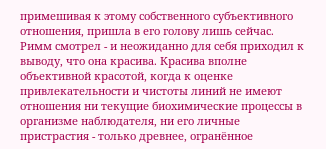примешивая к этому собственного субъективного отношения, пришла в его голову лишь сейчас. Римм смотрел - и неожиданно для себя приходил к выводу, что она красива. Красива вполне объективной красотой, когда к оценке привлекательности и чистоты линий не имеют отношения ни текущие биохимические процессы в организме наблюдателя, ни его личные пристрастия - только древнее, огранённое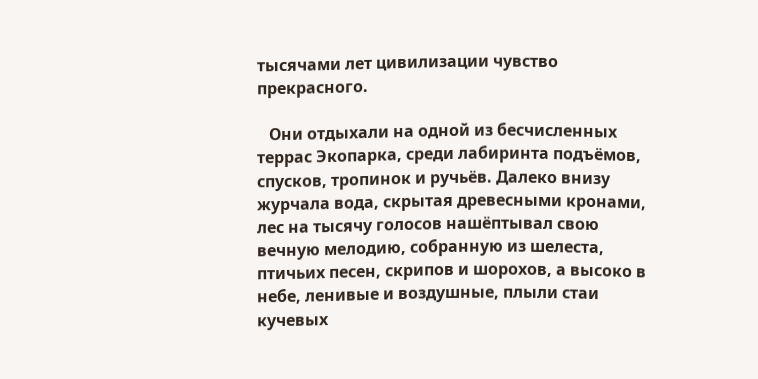тысячами лет цивилизации чувство прекрасного.

   Они отдыхали на одной из бесчисленных террас Экопарка, среди лабиринта подъёмов, спусков, тропинок и ручьёв. Далеко внизу журчала вода, скрытая древесными кронами, лес на тысячу голосов нашёптывал свою вечную мелодию, собранную из шелеста, птичьих песен, скрипов и шорохов, а высоко в небе, ленивые и воздушные, плыли стаи кучевых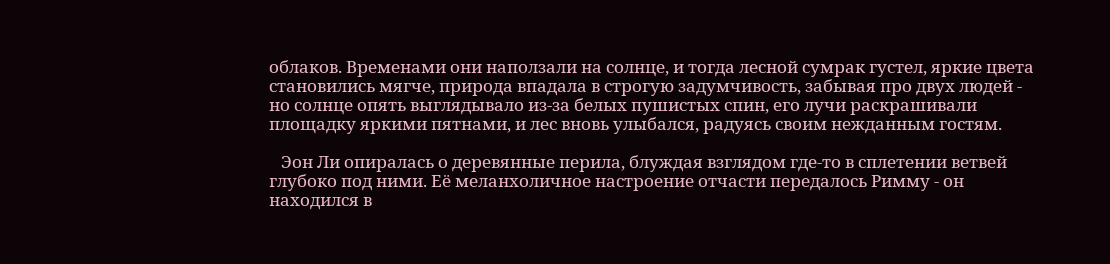облаков. Временами они наползали на солнце, и тогда лесной сумрак густел, яркие цвета становились мягче, природа впадала в строгую задумчивость, забывая про двух людей - но солнце опять выглядывало из-за белых пушистых спин, его лучи раскрашивали площадку яркими пятнами, и лес вновь улыбался, радуясь своим нежданным гостям.

   Эон Ли опиралась о деревянные перила, блуждая взглядом где-то в сплетении ветвей глубоко под ними. Её меланхоличное настроение отчасти передалось Римму - он находился в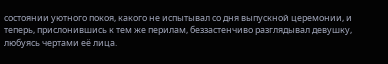состоянии уютного покоя, какого не испытывал со дня выпускной церемонии, и теперь, прислонившись к тем же перилам, беззастенчиво разглядывал девушку, любуясь чертами её лица.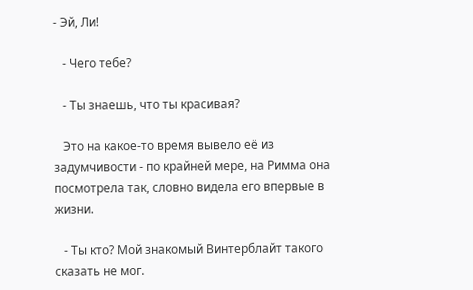- Эй, Ли!

   - Чего тебе?

   - Ты знаешь, что ты красивая?

   Это на какое-то время вывело её из задумчивости - по крайней мере, на Римма она посмотрела так, словно видела его впервые в жизни.

   - Ты кто? Мой знакомый Винтерблайт такого сказать не мог.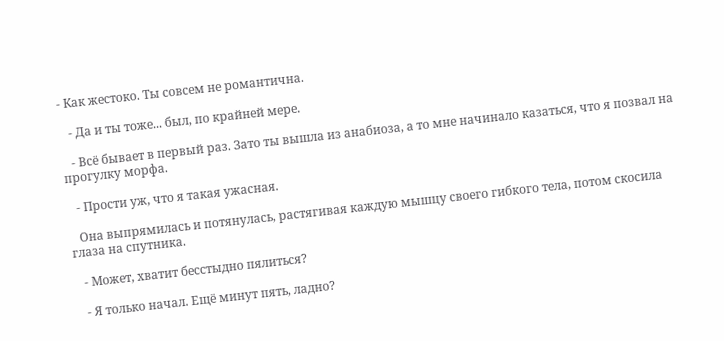- Как жестоко. Ты совсем не романтична.

   - Да и ты тоже... был, по крайней мере.

   - Всё бывает в первый раз. Зато ты вышла из анабиоза, а то мне начинало казаться, что я позвал на прогулку морфа.

   - Прости уж, что я такая ужасная.

   Она выпрямилась и потянулась, растягивая каждую мышцу своего гибкого тела, потом скосила глаза на спутника.

   - Может, хватит бесстыдно пялиться?

   - Я только начал. Ещё минут пять, ладно?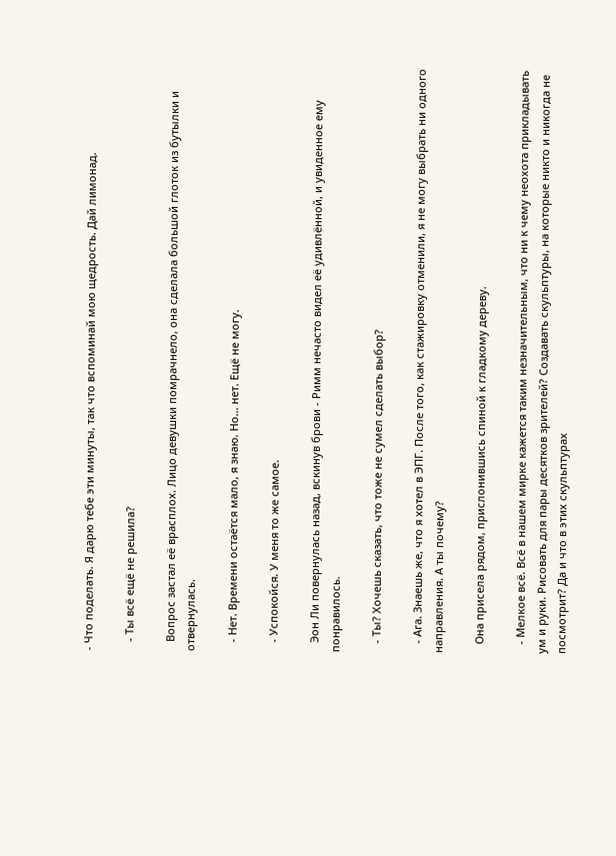- Что поделать. Я дарю тебе эти минуты, так что вспоминай мою щедрость. Дай лимонад.

   - Ты всё ещё не решила?

   Вопрос застал её врасплох. Лицо девушки помрачнело, она сделала большой глоток из бутылки и отвернулась.

   - Нет. Времени остаётся мало, я знаю. Но... нет. Ещё не могу.

   - Успокойся. У меня то же самое.

   Эон Ли повернулась назад, вскинув брови - Римм нечасто видел её удивлённой, и увиденное ему понравилось.

   - Ты? Хочешь сказать, что тоже не сумел сделать выбор?

   - Ага. Знаешь же, что я хотел в ЭПГ. После того, как стажировку отменили, я не могу выбрать ни одного направления. А ты почему?

   Она присела рядом, прислонившись спиной к гладкому дереву.

   - Мелкое всё. Всё в нашем мирке кажется таким незначительным, что ни к чему неохота прикладывать ум и руки. Рисовать для пары десятков зрителей? Создавать скульптуры, на которые никто и никогда не посмотрит? Да и что в этих скульптурах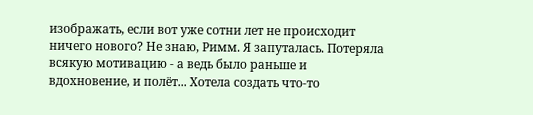изображать, если вот уже сотни лет не происходит ничего нового? Не знаю, Римм. Я запуталась. Потеряла всякую мотивацию - а ведь было раньше и вдохновение, и полёт... Хотела создать что-то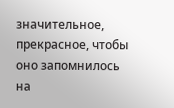значительное, прекрасное, чтобы оно запомнилось на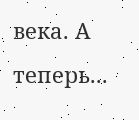века. А теперь...